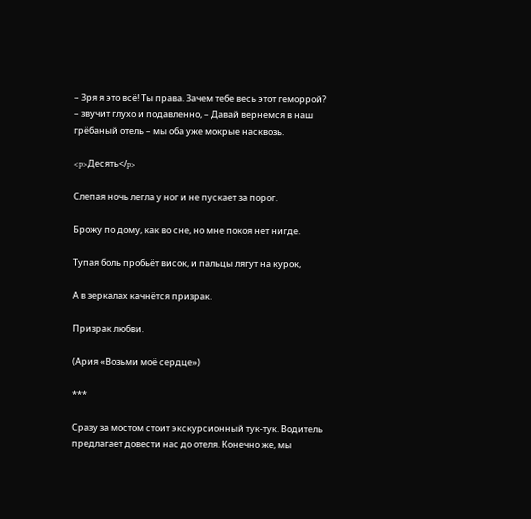– Зря я это всё! Ты права. Зачем тебе весь этот геморрой? – звучит глухо и подавленно, – Давай вернемся в наш грёбаный отель – мы оба уже мокрые насквозь.

<p>Десять</p>

Слепая ночь легла у ног и не пускает за порог.

Брожу по дому, как во сне, но мне покоя нет нигде.

Тупая боль пробьёт висок, и пальцы лягут на курок,

А в зеркалах качнётся призрак.

Призрак любви.

(Ария «Возьми моё сердце»)

***

Сразу за мостом стоит экскурсионный тук-тук. Водитель предлагает довести нас до отеля. Конечно же, мы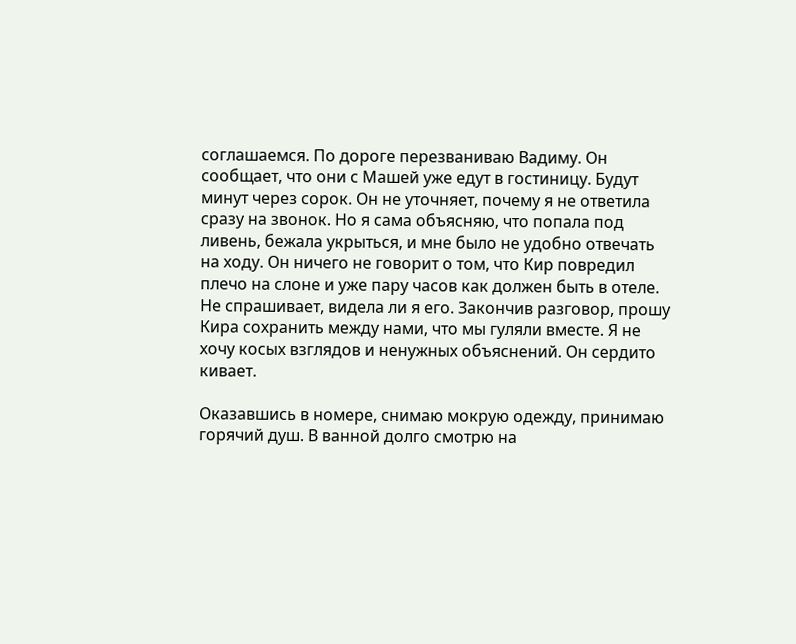соглашаемся. По дороге перезваниваю Вадиму. Он сообщает, что они с Машей уже едут в гостиницу. Будут минут через сорок. Он не уточняет, почему я не ответила сразу на звонок. Но я сама объясняю, что попала под ливень, бежала укрыться, и мне было не удобно отвечать на ходу. Он ничего не говорит о том, что Кир повредил плечо на слоне и уже пару часов как должен быть в отеле. Не спрашивает, видела ли я его. Закончив разговор, прошу Кира сохранить между нами, что мы гуляли вместе. Я не хочу косых взглядов и ненужных объяснений. Он сердито кивает.

Оказавшись в номере, снимаю мокрую одежду, принимаю горячий душ. В ванной долго смотрю на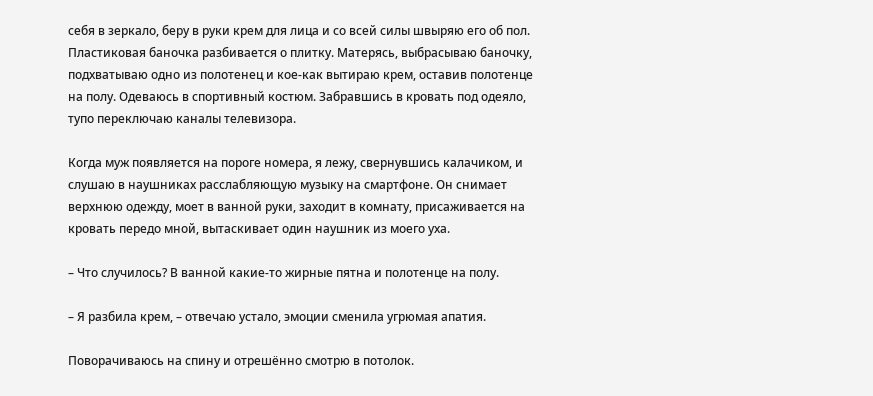себя в зеркало, беру в руки крем для лица и со всей силы швыряю его об пол. Пластиковая баночка разбивается о плитку. Матерясь, выбрасываю баночку, подхватываю одно из полотенец и кое-как вытираю крем, оставив полотенце на полу. Одеваюсь в спортивный костюм. Забравшись в кровать под одеяло, тупо переключаю каналы телевизора.

Когда муж появляется на пороге номера, я лежу, свернувшись калачиком, и слушаю в наушниках расслабляющую музыку на смартфоне. Он снимает верхнюю одежду, моет в ванной руки, заходит в комнату, присаживается на кровать передо мной, вытаскивает один наушник из моего уха.

– Что случилось? В ванной какие-то жирные пятна и полотенце на полу.

– Я разбила крем, – отвечаю устало, эмоции сменила угрюмая апатия.

Поворачиваюсь на спину и отрешённо смотрю в потолок.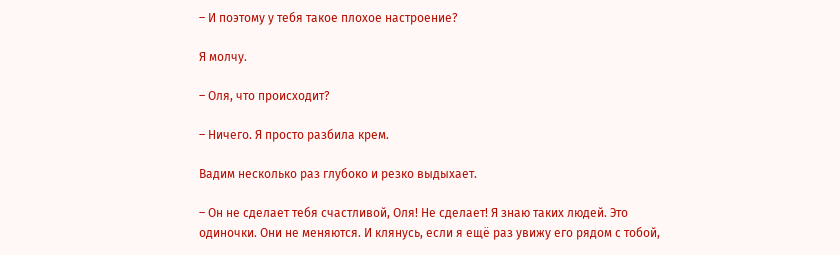– И поэтому у тебя такое плохое настроение?

Я молчу.

– Оля, что происходит?

– Ничего. Я просто разбила крем.

Вадим несколько раз глубоко и резко выдыхает.

– Он не сделает тебя счастливой, Оля! Не сделает! Я знаю таких людей. Это одиночки. Они не меняются. И клянусь, если я ещё раз увижу его рядом с тобой,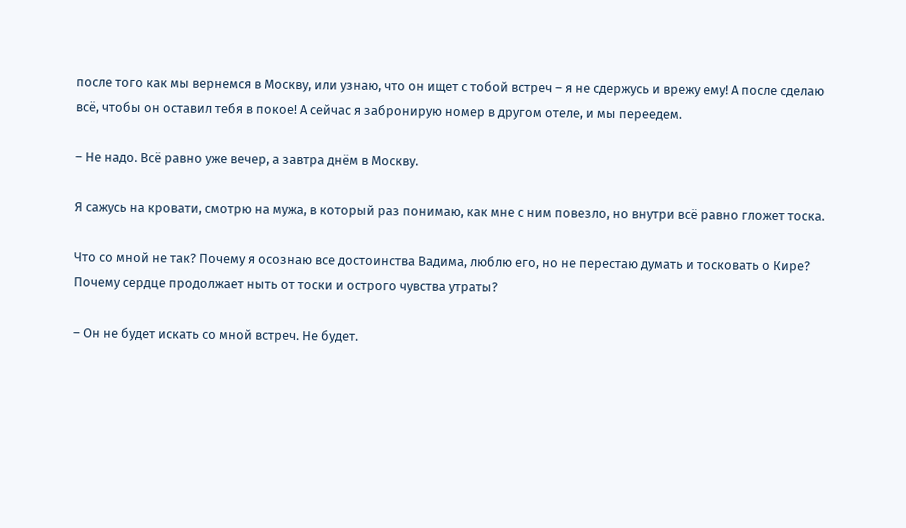после того как мы вернемся в Москву, или узнаю, что он ищет с тобой встреч – я не сдержусь и врежу ему! А после сделаю всё, чтобы он оставил тебя в покое! А сейчас я забронирую номер в другом отеле, и мы переедем.

– Не надо. Всё равно уже вечер, а завтра днём в Москву.

Я сажусь на кровати, смотрю на мужа, в который раз понимаю, как мне с ним повезло, но внутри всё равно гложет тоска.

Что со мной не так? Почему я осознаю все достоинства Вадима, люблю его, но не перестаю думать и тосковать о Кире? Почему сердце продолжает ныть от тоски и острого чувства утраты?

– Он не будет искать со мной встреч. Не будет.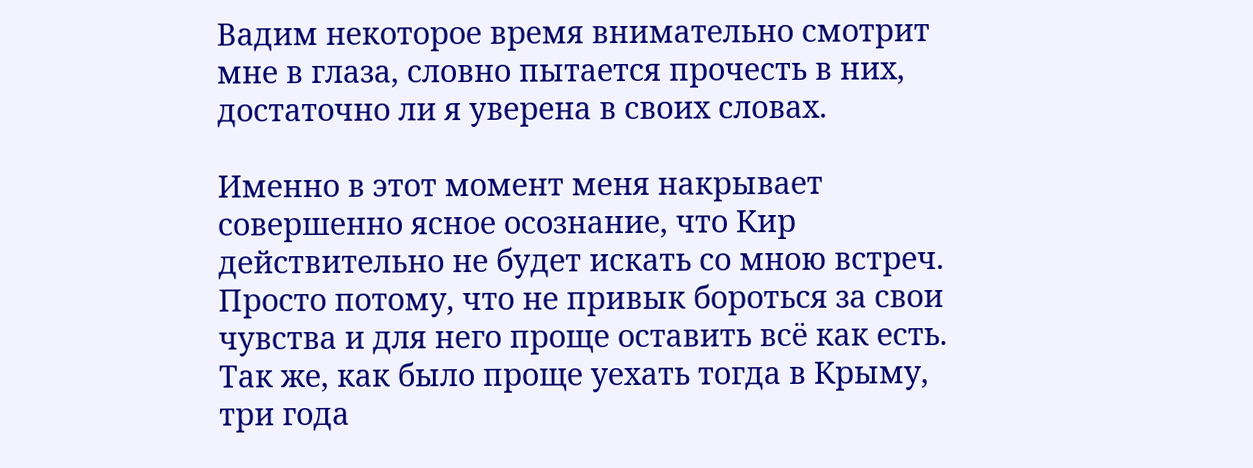Вадим некоторое время внимательно смотрит мне в глаза, словно пытается прочесть в них, достаточно ли я уверена в своих словах.

Именно в этот момент меня накрывает совершенно ясное осознание, что Кир действительно не будет искать со мною встреч. Просто потому, что не привык бороться за свои чувства и для него проще оставить всё как есть. Так же, как было проще уехать тогда в Крыму, три года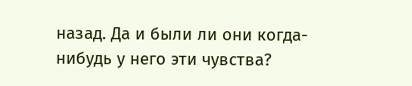назад. Да и были ли они когда-нибудь у него эти чувства?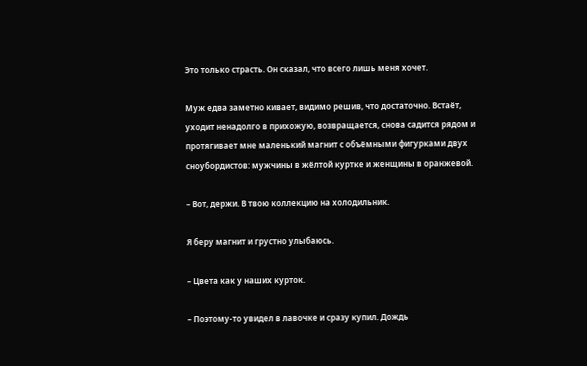Это только страсть. Он сказал, что всего лишь меня хочет.

Муж едва заметно кивает, видимо решив, что достаточно. Встаёт, уходит ненадолго в прихожую, возвращается, снова садится рядом и протягивает мне маленький магнит с объёмными фигурками двух сноубордистов: мужчины в жёлтой куртке и женщины в оранжевой.

– Вот, держи. В твою коллекцию на холодильник.

Я беру магнит и грустно улыбаюсь.

– Цвета как у наших курток.

– Поэтому-то увидел в лавочке и сразу купил. Дождь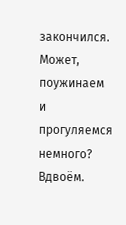закончился. Может, поужинаем и прогуляемся немного? Вдвоём.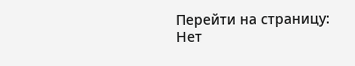Перейти на страницу:
Нет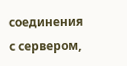соединения с сервером,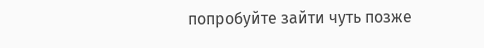попробуйте зайти чуть позже